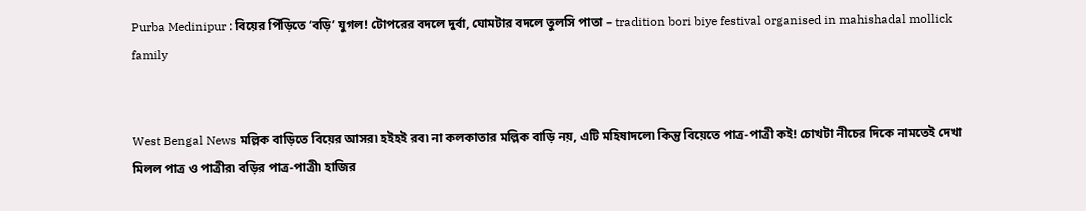Purba Medinipur : বিয়ের পিঁড়িতে ‘বড়ি’ যুগল! টোপরের বদলে দুর্বা, ঘোমটার বদলে তুলসি পাতা – tradition bori biye festival organised in mahishadal mollick family


West Bengal News মল্লিক বাড়িতে বিয়ের আসর৷ হইহই রব৷ না কলকাতার মল্লিক বাড়ি নয়, এটি মহিষাদলে৷ কিন্তু বিয়েতে পাত্র-পাত্রী কই! চোখটা নীচের দিকে নামতেই দেখা মিলল পাত্র ও পাত্রীর৷ বড়ির পাত্র-পাত্রী৷ হাজির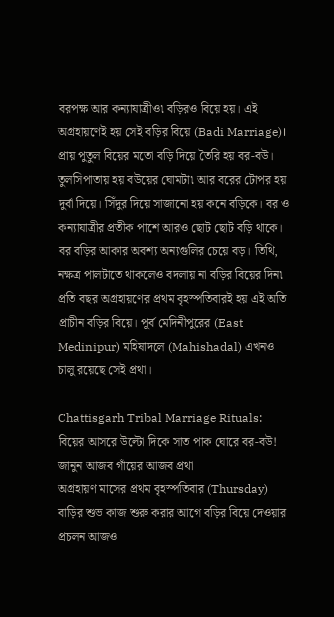বরপক্ষ আর কন্যাযাত্রীও৷ বড়িরও বিয়ে হয়। এই অগ্রহায়ণেই হয় সেই বড়ির বিয়ে (Badi Marriage)। প্রায় পুতুল বিয়ের মতো বড়ি দিয়ে তৈরি হয় বর-বউ। তুলসিপাতায় হয় বউয়ের ঘোমটা৷ আর বরের টোপর হয় দুর্বা দিয়ে। সিঁদুর দিয়ে সাজানো হয় কনে বড়িকে। বর ও কন্যাযাত্রীর প্রতীক পাশে আরও ছোট ছোট বড়ি থাকে। বর বড়ির আকার অবশ্য অন্যগুলির চেয়ে বড়। তিথি, নক্ষত্র পালটাতে থাকলেও বদলায় না বড়ির বিয়ের দিন৷ প্রতি বছর অগ্রহায়ণের প্রথম বৃহস্পতিবারই হয় এই অতি প্রাচীন বড়ির বিয়ে। পূর্ব মেদিনীপুরের (East Medinipur) মহিষাদলে (Mahishadal) এখনও চালু রয়েছে সেই প্রথা।

Chattisgarh Tribal Marriage Rituals: বিয়ের আসরে উল্টো দিকে সাত পাক ঘোরে বর-বউ! জানুন আজব গাঁয়ের আজব প্রথা
অগ্রহায়ণ মাসের প্রথম বৃহস্পতিবার (Thursday) বাড়ির শুভ কাজ শুরু করার আগে বড়ির বিয়ে দেওয়ার প্রচলন আজও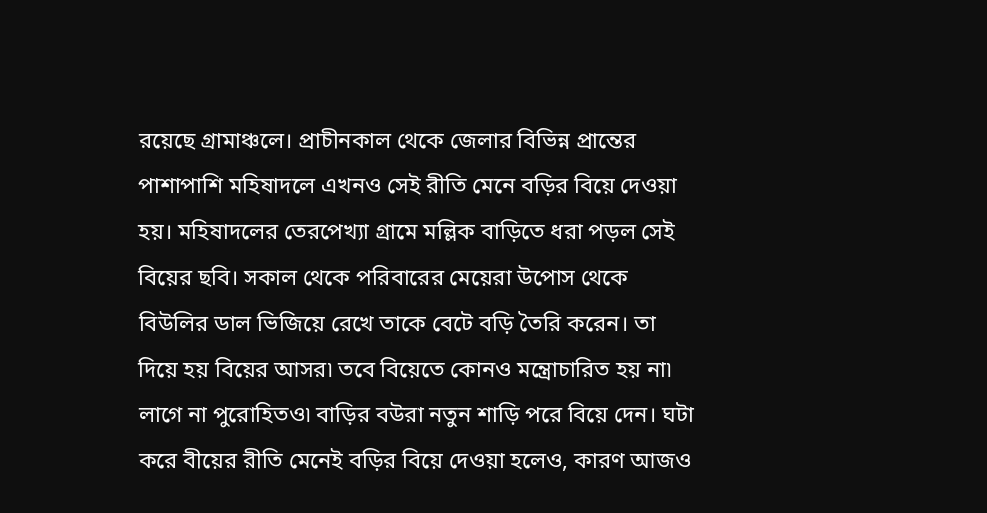রয়েছে গ্রামাঞ্চলে। প্রাচীনকাল থেকে জেলার বিভিন্ন প্রান্তের পাশাপাশি মহিষাদলে এখনও সেই রীতি মেনে বড়ির বিয়ে দেওয়া হয়। মহিষাদলের তেরপেখ্যা গ্রামে মল্লিক বাড়িতে ধরা পড়ল সেই বিয়ের ছবি। সকাল থেকে পরিবারের মেয়েরা উপোস থেকে বিউলির ডাল ভিজিয়ে রেখে তাকে বেটে বড়ি তৈরি করেন। তা দিয়ে হয় বিয়ের আসর৷ তবে বিয়েতে কোনও মন্ত্রোচারিত হয় না৷ লাগে না পুরোহিতও৷ বাড়ির বউরা নতুন শাড়ি পরে বিয়ে দেন। ঘটা করে বীয়ের রীতি মেনেই বড়ির বিয়ে দেওয়া হলেও, কারণ আজও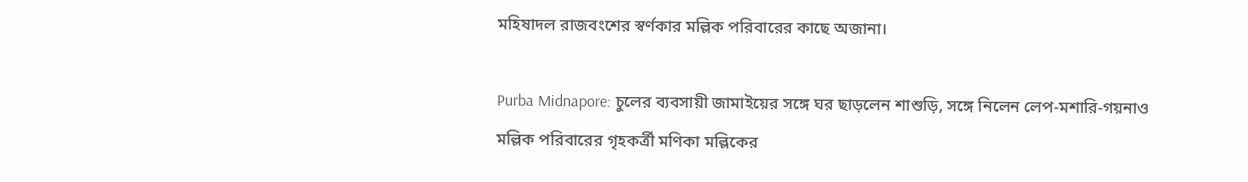মহিষাদল রাজবংশের স্বর্ণকার মল্লিক পরিবারের কাছে অজানা।

Purba Midnapore: চুলের ব্যবসায়ী জামাইয়ের সঙ্গে ঘর ছাড়লেন শাশুড়ি, সঙ্গে নিলেন লেপ-মশারি-গয়নাও
মল্লিক পরিবারের গৃহকর্ত্রী মণিকা মল্লিকের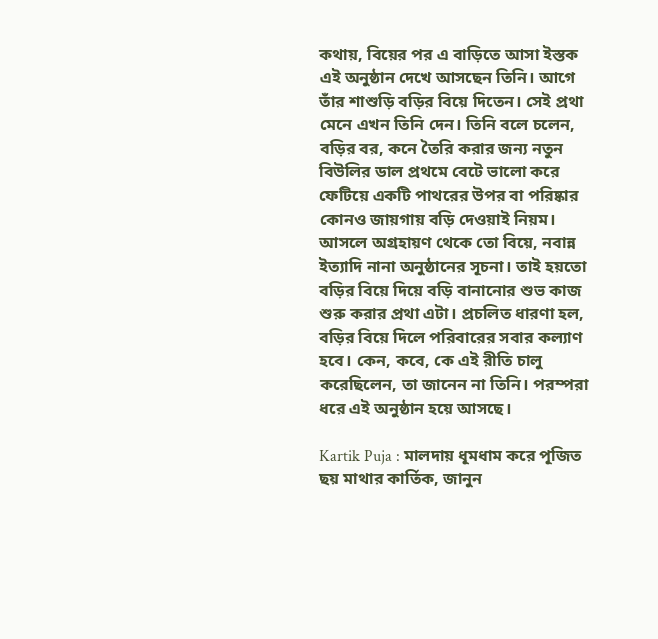কথায়, বিয়ের পর এ বাড়িতে আসা ইস্তক এই অনুষ্ঠান দেখে আসছেন তিনি। আগে তাঁর শাশুড়ি বড়ির বিয়ে দিতেন। সেই প্রথা মেনে এখন তিনি দেন। তিনি বলে চলেন, বড়ির বর, কনে তৈরি করার জন্য নতুন বিউলির ডাল প্রথমে বেটে ভালো করে ফেটিয়ে একটি পাথরের উপর বা পরিষ্কার কোনও জায়গায় বড়ি দেওয়াই নিয়ম। আসলে অগ্রহায়ণ থেকে তো বিয়ে, নবান্ন ইত্যাদি নানা অনুষ্ঠানের সূচনা। তাই হয়তো বড়ির বিয়ে দিয়ে বড়ি বানানোর শুভ কাজ শুরু করার প্রথা এটা। প্রচলিত ধারণা হল, বড়ির বিয়ে দিলে পরিবারের সবার কল্যাণ হবে। কেন, কবে, কে এই রীতি চালু করেছিলেন, তা জানেন না তিনি। পরম্পরা ধরে এই অনুষ্ঠান হয়ে আসছে।

Kartik Puja : মালদায় ধূমধাম করে পূজিত ছয় মাথার কার্তিক, জানুন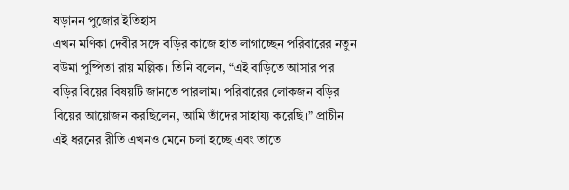ষড়ানন পুজোর ইতিহাস
এখন মণিকা দেবীর সঙ্গে বড়ির কাজে হাত লাগাচ্ছেন পরিবারের নতুন বউমা পুষ্পিতা রায় মল্লিক। তিনি বলেন, “এই বাড়িতে আসার পর বড়ির বিয়ের বিষয়টি জানতে পারলাম। পরিবারের লোকজন বড়ির বিয়ের আয়োজন করছিলেন, আমি তাঁদের সাহায্য করেছি।” প্রাচীন এই ধরনের রীতি এখনও মেনে চলা হচ্ছে এবং তাতে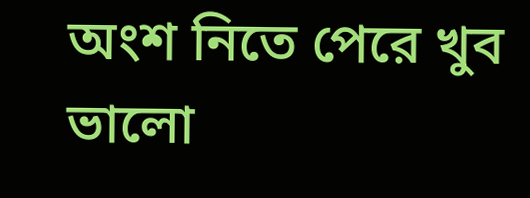অংশ নিতে পেরে খুব ভালো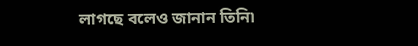লাগছে বলেও জানান তিনি৷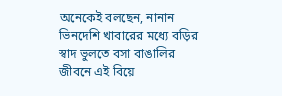অনেকেই বলছেন, নানান ভিনদেশি খাবারের মধ্যে বড়ির স্বাদ ভুলতে বসা বাঙালির জীবনে এই বিয়ে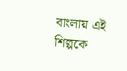বাংলায় এই শিল্পকে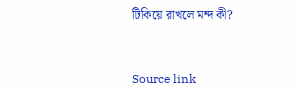টিকিয়ে রাখলে মন্দ কী?



Source link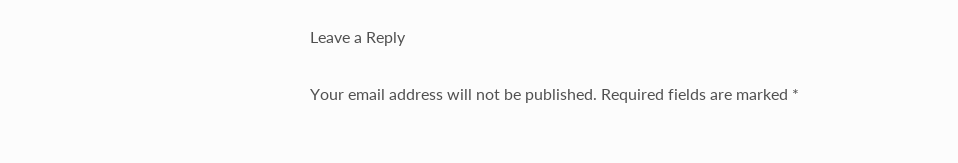Leave a Reply

Your email address will not be published. Required fields are marked *